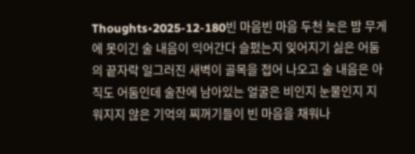Thoughts•2025-12-180빈 마음빈 마음 두천 늦은 밤 무게에 못이긴 술 내음이 익어간다 슬펐는지 잊어지기 싫은 어둠의 끝자락 일그러진 새벽이 골목을 접어 나오고 술 내음은 아직도 어둠인데 술잔에 남아있는 얼굴은 비인지 눈물인지 지워지지 않은 기억의 찌꺼기들이 빈 마음을 채워나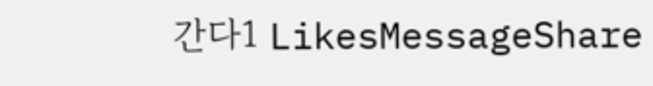간다1 LikesMessageShare